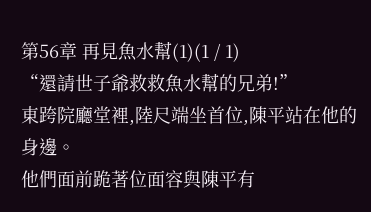第56章 再見魚水幫(1)(1 / 1)
“還請世子爺救救魚水幫的兄弟!”
東跨院廳堂裡,陸尺端坐首位,陳平站在他的身邊。
他們面前跪著位面容與陳平有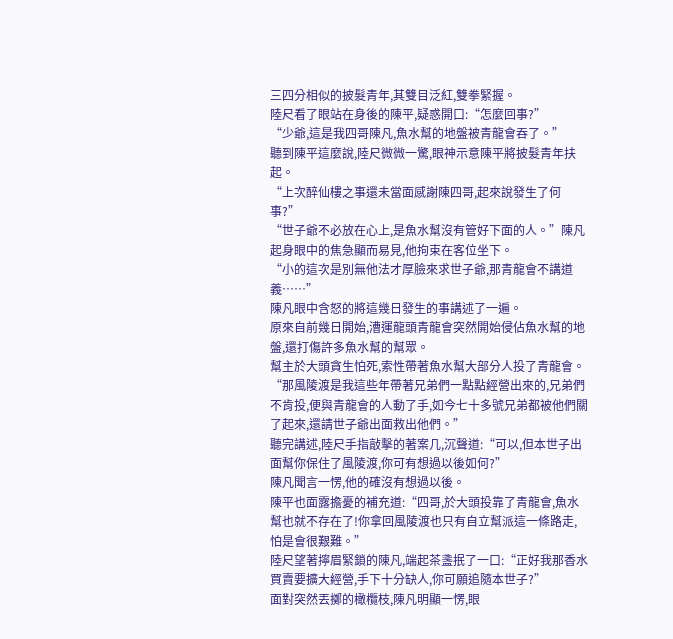三四分相似的披髮青年,其雙目泛紅,雙拳緊握。
陸尺看了眼站在身後的陳平,疑惑開口:“怎麼回事?”
“少爺,這是我四哥陳凡,魚水幫的地盤被青龍會吞了。”
聽到陳平這麼說,陸尺微微一驚,眼神示意陳平將披髮青年扶起。
“上次醉仙樓之事還未當面感謝陳四哥,起來說發生了何事?”
“世子爺不必放在心上,是魚水幫沒有管好下面的人。”陳凡起身眼中的焦急顯而易見,他拘束在客位坐下。
“小的這次是別無他法才厚臉來求世子爺,那青龍會不講道義……”
陳凡眼中含怒的將這幾日發生的事講述了一遍。
原來自前幾日開始,漕運龍頭青龍會突然開始侵佔魚水幫的地盤,還打傷許多魚水幫的幫眾。
幫主於大頭貪生怕死,索性帶著魚水幫大部分人投了青龍會。
“那風陵渡是我這些年帶著兄弟們一點點經營出來的,兄弟們不肯投,便與青龍會的人動了手,如今七十多號兄弟都被他們關了起來,還請世子爺出面救出他們。”
聽完講述,陸尺手指敲擊的著案几,沉聲道:“可以,但本世子出面幫你保住了風陵渡,你可有想過以後如何?”
陳凡聞言一愣,他的確沒有想過以後。
陳平也面露擔憂的補充道:“四哥,於大頭投靠了青龍會,魚水幫也就不存在了!你拿回風陵渡也只有自立幫派這一條路走,怕是會很艱難。”
陸尺望著擰眉緊鎖的陳凡,端起茶盞抿了一口:“正好我那香水買賣要擴大經營,手下十分缺人,你可願追隨本世子?”
面對突然丟擲的橄欖枝,陳凡明顯一愣,眼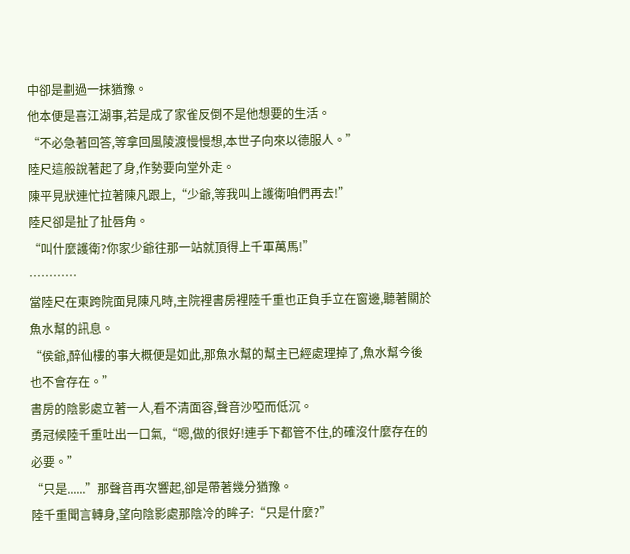中卻是劃過一抹猶豫。
他本便是喜江湖事,若是成了家雀反倒不是他想要的生活。
“不必急著回答,等拿回風陵渡慢慢想,本世子向來以德服人。”
陸尺這般說著起了身,作勢要向堂外走。
陳平見狀連忙拉著陳凡跟上,“少爺,等我叫上護衛咱們再去!”
陸尺卻是扯了扯唇角。
“叫什麼護衛?你家少爺往那一站就頂得上千軍萬馬!”
…………
當陸尺在東跨院面見陳凡時,主院裡書房裡陸千重也正負手立在窗邊,聽著關於魚水幫的訊息。
“侯爺,醉仙樓的事大概便是如此,那魚水幫的幫主已經處理掉了,魚水幫今後也不會存在。”
書房的陰影處立著一人,看不清面容,聲音沙啞而低沉。
勇冠候陸千重吐出一口氣,“嗯,做的很好!連手下都管不住,的確沒什麼存在的必要。”
“只是......”那聲音再次響起,卻是帶著幾分猶豫。
陸千重聞言轉身,望向陰影處那陰冷的眸子:“只是什麼?”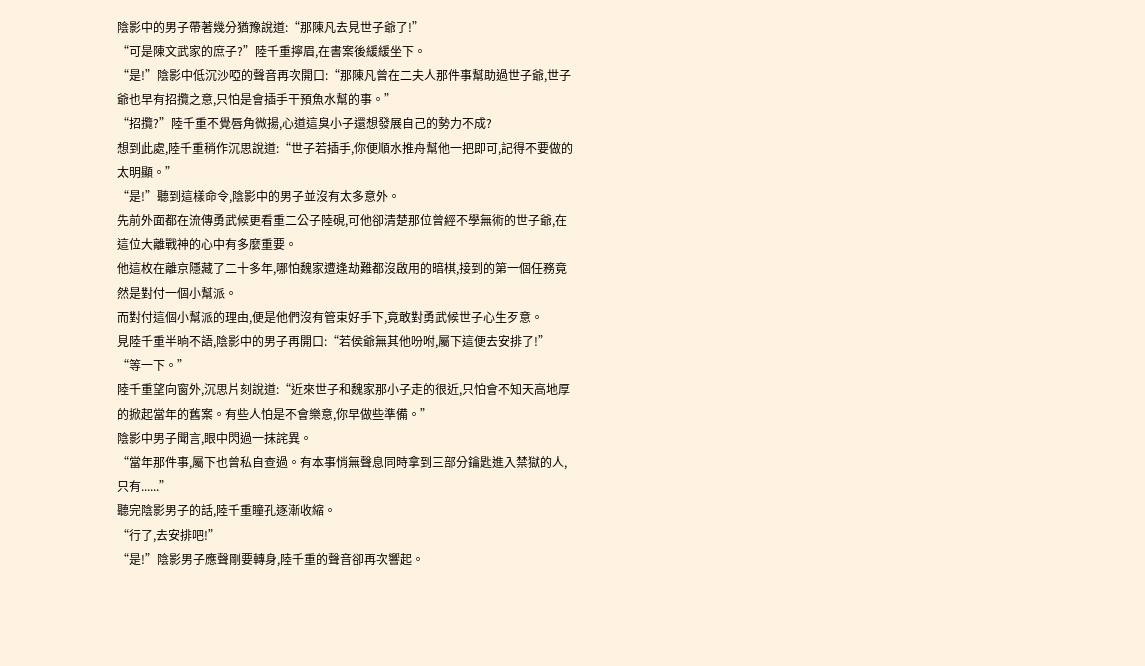陰影中的男子帶著幾分猶豫說道:“那陳凡去見世子爺了!”
“可是陳文武家的庶子?”陸千重擰眉,在書案後緩緩坐下。
“是!”陰影中低沉沙啞的聲音再次開口:“那陳凡曾在二夫人那件事幫助過世子爺,世子爺也早有招攬之意,只怕是會插手干預魚水幫的事。”
“招攬?”陸千重不覺唇角微揚,心道這臭小子還想發展自己的勢力不成?
想到此處,陸千重稍作沉思說道:“世子若插手,你便順水推舟幫他一把即可,記得不要做的太明顯。”
“是!”聽到這樣命令,陰影中的男子並沒有太多意外。
先前外面都在流傳勇武候更看重二公子陸硯,可他卻清楚那位曾經不學無術的世子爺,在這位大離戰神的心中有多麼重要。
他這枚在離京隱藏了二十多年,哪怕魏家遭逢劫難都沒啟用的暗棋,接到的第一個任務竟然是對付一個小幫派。
而對付這個小幫派的理由,便是他們沒有管束好手下,竟敢對勇武候世子心生歹意。
見陸千重半晌不語,陰影中的男子再開口:“若侯爺無其他吩咐,屬下這便去安排了!”
“等一下。”
陸千重望向窗外,沉思片刻說道:“近來世子和魏家那小子走的很近,只怕會不知天高地厚的掀起當年的舊案。有些人怕是不會樂意,你早做些準備。”
陰影中男子聞言,眼中閃過一抹詫異。
“當年那件事,屬下也曾私自查過。有本事悄無聲息同時拿到三部分鑰匙進入禁獄的人,只有......”
聽完陰影男子的話,陸千重瞳孔逐漸收縮。
“行了,去安排吧!”
“是!”陰影男子應聲剛要轉身,陸千重的聲音卻再次響起。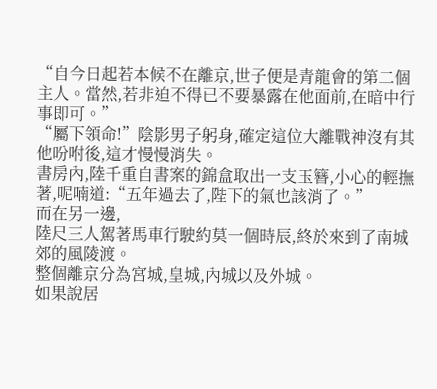“自今日起若本候不在離京,世子便是青龍會的第二個主人。當然,若非迫不得已不要暴露在他面前,在暗中行事即可。”
“屬下領命!”陰影男子躬身,確定這位大離戰神沒有其他吩咐後,這才慢慢消失。
書房內,陸千重自書案的錦盒取出一支玉簪,小心的輕撫著,呢喃道:“五年過去了,陛下的氣也該消了。”
而在另一邊,
陸尺三人駕著馬車行駛約莫一個時辰,終於來到了南城郊的風陵渡。
整個離京分為宮城,皇城,內城以及外城。
如果說居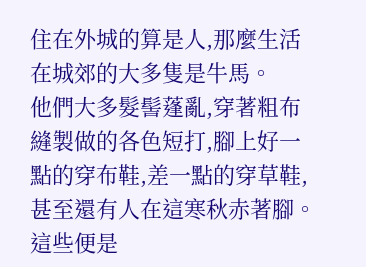住在外城的算是人,那麼生活在城郊的大多隻是牛馬。
他們大多髮髻蓬亂,穿著粗布縫製做的各色短打,腳上好一點的穿布鞋,差一點的穿草鞋,甚至還有人在這寒秋赤著腳。
這些便是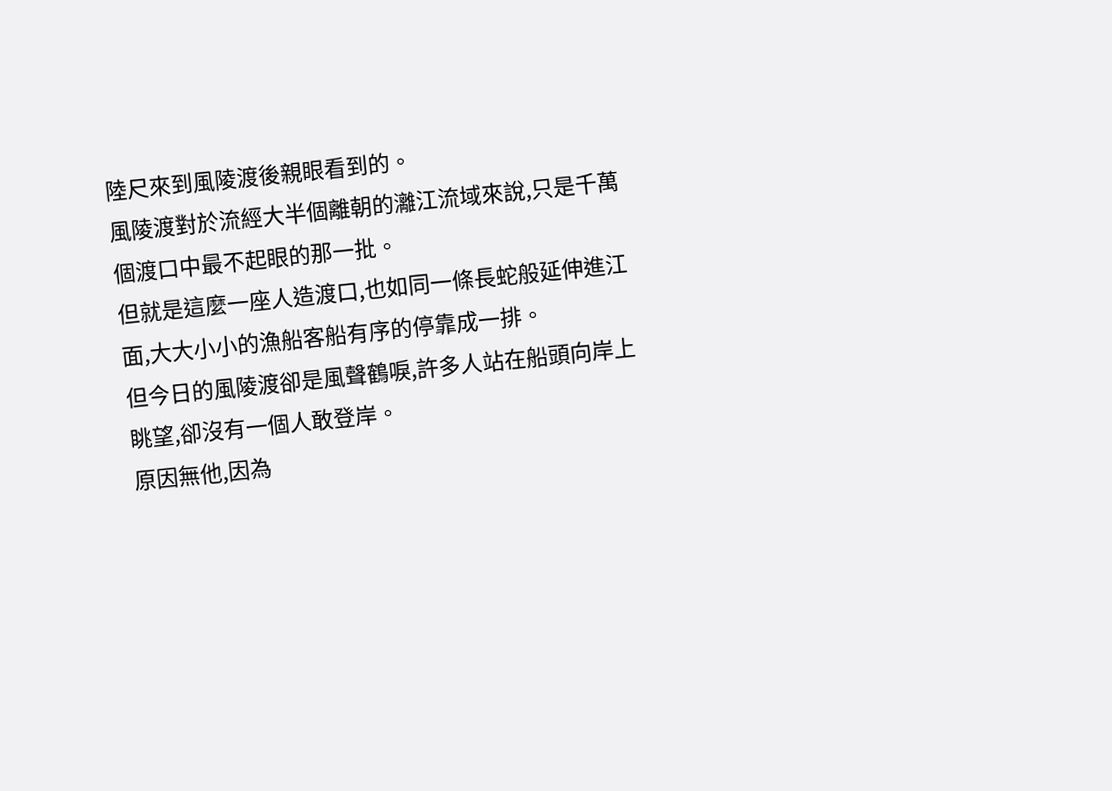陸尺來到風陵渡後親眼看到的。
風陵渡對於流經大半個離朝的灕江流域來說,只是千萬個渡口中最不起眼的那一批。
但就是這麼一座人造渡口,也如同一條長蛇般延伸進江面,大大小小的漁船客船有序的停靠成一排。
但今日的風陵渡卻是風聲鶴唳,許多人站在船頭向岸上眺望,卻沒有一個人敢登岸。
原因無他,因為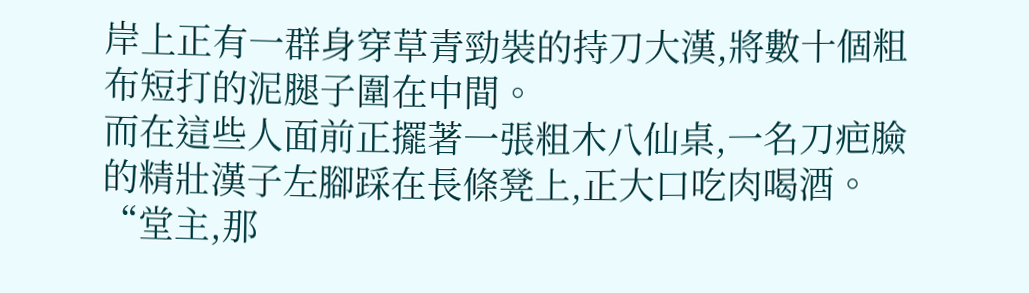岸上正有一群身穿草青勁裝的持刀大漢,將數十個粗布短打的泥腿子圍在中間。
而在這些人面前正擺著一張粗木八仙桌,一名刀疤臉的精壯漢子左腳踩在長條凳上,正大口吃肉喝酒。
“堂主,那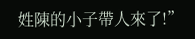姓陳的小子帶人來了!”